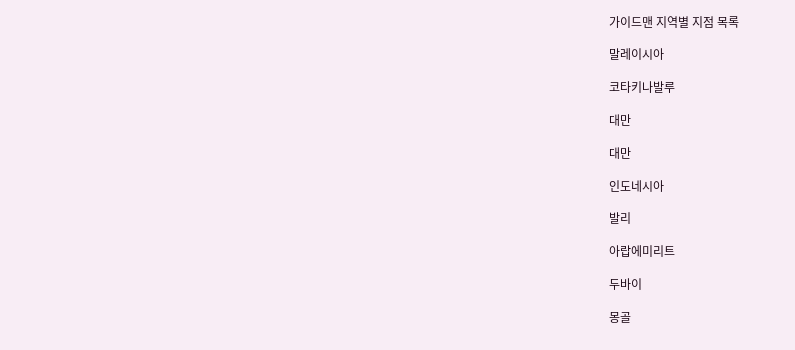가이드맨 지역별 지점 목록

말레이시아

코타키나발루

대만

대만

인도네시아

발리

아랍에미리트

두바이

몽골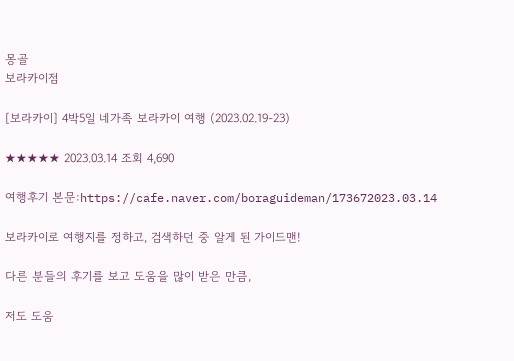몽골
보라카이점

[보라카이] 4박5일 네가족 보라카이 여행 (2023.02.19-23)

★★★★★ 2023.03.14 조회 4,690

여행후기 본문:https://cafe.naver.com/boraguideman/173672023.03.14

보라카이로 여행지를 정하고, 검색하던 중 알게 된 가이드맨!

다른 분들의 후기를 보고 도움을 많이 받은 만큼,

저도 도움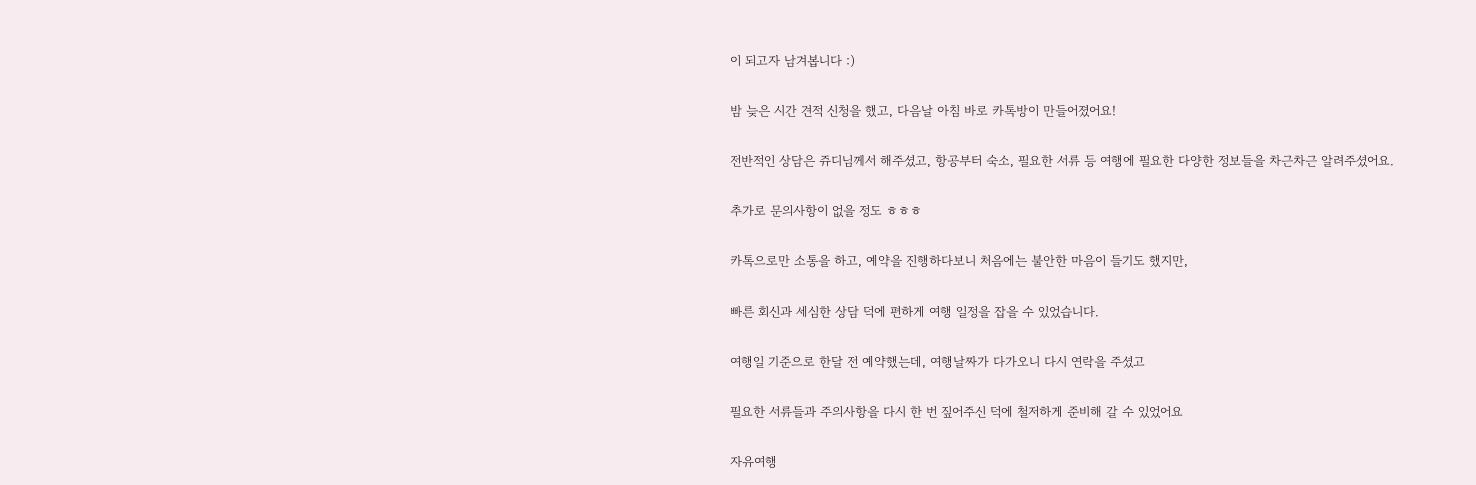이 되고자 남겨봅니다 :)

밤 늦은 시간 견적 신청을 했고, 다음날 아침 바로 카톡방이 만들어졌어요!

전반적인 상담은 쥬디님께서 해주셨고, 항공부터 숙소, 필요한 서류 등 여행에 필요한 다양한 정보들을 차근차근 알려주셨어요.

추가로 문의사항이 없을 정도 ㅎㅎㅎ

카톡으로만 소통을 하고, 예약을 진행하다보니 처음에는 불안한 마음이 들기도 했지만,

빠른 회신과 세심한 상담 덕에 편하게 여행 일정을 잡을 수 있었습니다.

여행일 기준으로 한달 전 예약했는데, 여행날짜가 다가오니 다시 연락을 주셨고

필요한 서류들과 주의사항을 다시 한 번 짚어주신 덕에 철저하게 준비해 갈 수 있었어요

자유여행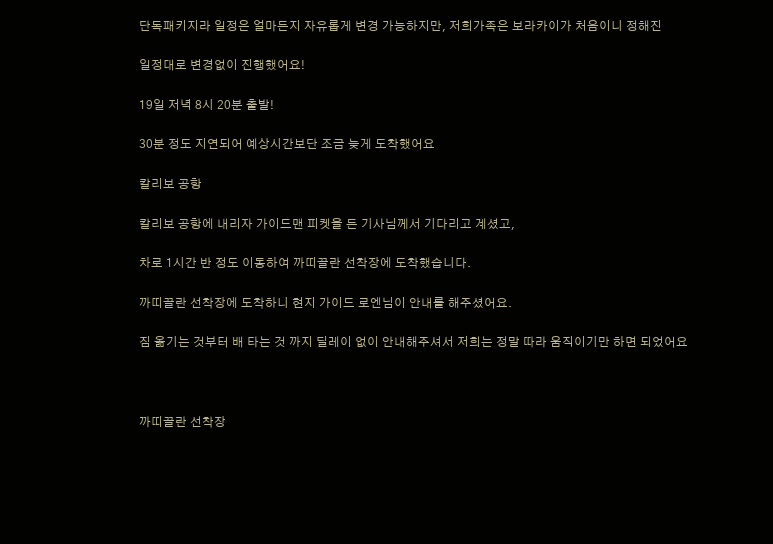단독패키지라 일정은 얼마든지 자유롭게 변경 가능하지만, 저희가족은 보라카이가 처음이니 정해진

일정대로 변경없이 진행했어요!

19일 저녁 8시 20분 출발!

30분 정도 지연되어 예상시간보단 조금 늦게 도착했어요

칼리보 공항

칼리보 공항에 내리자 가이드맨 피켓을 든 기사님께서 기다리고 계셨고,

차로 1시간 반 정도 이동하여 까띠끌란 선착장에 도착했습니다.

까띠끌란 선착장에 도착하니 현지 가이드 로엔님이 안내를 해주셨어요.

짐 옮기는 것부터 배 타는 것 까지 딜레이 없이 안내해주셔서 저희는 정말 따라 움직이기만 하면 되었어요



까띠끌란 선착장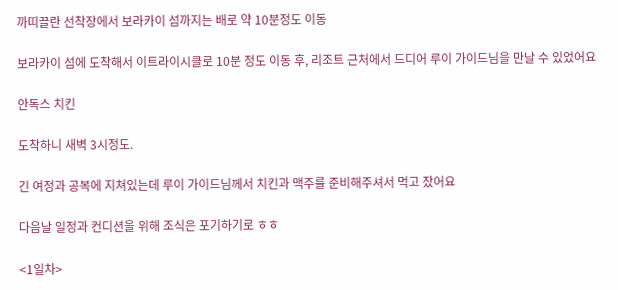까띠끌란 선착장에서 보라카이 섬까지는 배로 약 10분정도 이동

보라카이 섬에 도착해서 이트라이시클로 10분 정도 이동 후, 리조트 근처에서 드디어 루이 가이드님을 만날 수 있었어요

안독스 치킨

도착하니 새벽 3시정도.

긴 여정과 공복에 지쳐있는데 루이 가이드님께서 치킨과 맥주를 준비해주셔서 먹고 잤어요

다음날 일정과 컨디션을 위해 조식은 포기하기로 ㅎㅎ

<1일차>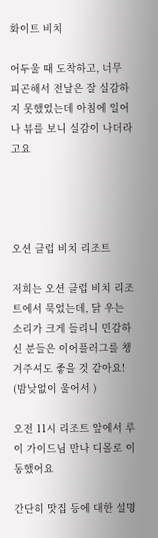화이트 비치

어두울 때 도착하고, 너무 피곤해서 전날은 잘 실감하지 못했었는데 아침에 일어나 뷰를 보니 실감이 나더라고요




오션 클럽 비치 리조트

저희는 오션 클럽 비치 리조트에서 묵었는데, 닭 우는 소리가 크게 들리니 민감하신 분들은 이어플러그를 챙겨주셔도 좋을 것 같아요! (밤낮없이 울어서 )

오전 11시 리조트 앞에서 루이 가이드님 만나 디몰로 이동했어요

간단히 맛집 등에 대한 설명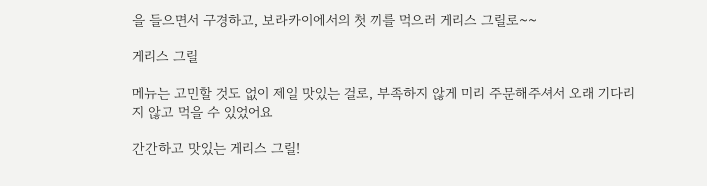을 들으면서 구경하고, 보라카이에서의 첫 끼를 먹으러 게리스 그릴로~~

게리스 그릴

메뉴는 고민할 것도 없이 제일 맛있는 걸로, 부족하지 않게 미리 주문해주셔서 오래 기다리지 않고 먹을 수 있었어요

간간하고 맛있는 게리스 그릴!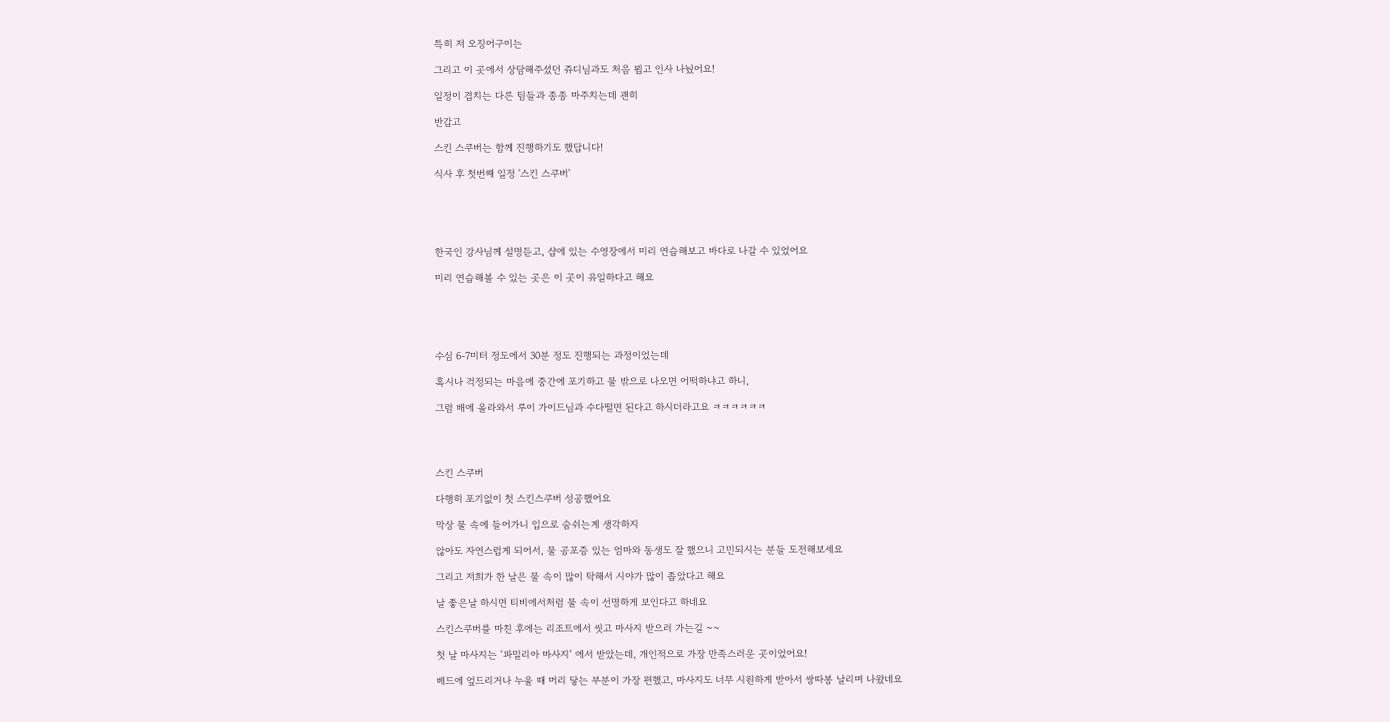특히 저 오징어구이는

그리고 이 곳에서 상담해주셨던 쥬디님과도 처음 뵙고 인사 나눴어요!

일정이 겹치는 다른 팀들과 종종 마주치는데 괜히

반갑고

스킨 스쿠버는 함께 진행하기도 했답니다!

식사 후 첫번째 일정 '스킨 스쿠버'





한국인 강사님께 설명듣고, 샵에 있는 수영장에서 미리 연습해보고 바다로 나갈 수 있었어요

미리 연습해볼 수 있는 곳은 이 곳이 유일하다고 해요





수심 6-7미터 정도에서 30분 정도 진행되는 과정이었는데

혹시나 걱정되는 마음에 중간에 포기하고 물 밖으로 나오면 어떡하냐고 하니,

그럼 배에 올라와서 루이 가이드님과 수다떨면 된다고 하시더라고요 ㅋㅋㅋㅋㅋㅋ




스킨 스쿠버

다행히 포기없이 첫 스킨스쿠버 성공했어요

막상 물 속에 들어가니 입으로 숨쉬는게 생각하지

않아도 자연스럽게 되어서, 물 공포증 있는 엄마와 동생도 잘 했으니 고민되시는 분들 도전해보세요

그리고 저희가 한 날은 물 속이 많이 탁해서 시야가 많이 좁았다고 해요

날 좋은날 하시면 티비에서처럼 물 속이 선명하게 보인다고 하네요

스킨스쿠버를 마친 후에는 리조트에서 씻고 마사지 받으러 가는길 ~~

첫 날 마사지는 ‘파밀리아 마사지’ 에서 받았는데, 개인적으로 가장 만족스러운 곳이었어요!

베드에 엎드리거나 누울 때 머리 닿는 부분이 가장 편했고, 마사지도 너무 시원하게 받아서 쌍따봉 날리며 나왔네요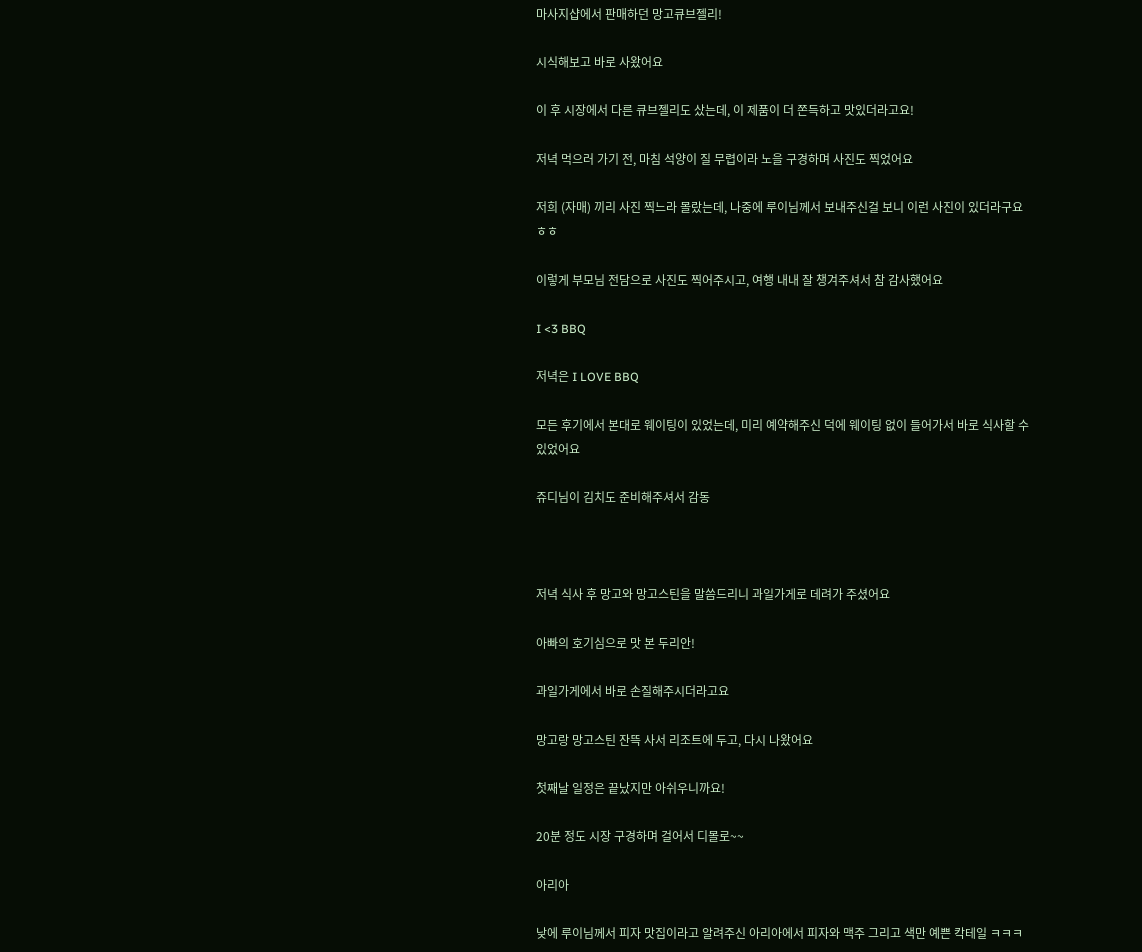마사지샵에서 판매하던 망고큐브젤리!

시식해보고 바로 사왔어요

이 후 시장에서 다른 큐브젤리도 샀는데, 이 제품이 더 쫀득하고 맛있더라고요!

저녁 먹으러 가기 전, 마침 석양이 질 무렵이라 노을 구경하며 사진도 찍었어요

저희 (자매) 끼리 사진 찍느라 몰랐는데, 나중에 루이님께서 보내주신걸 보니 이런 사진이 있더라구요 ㅎㅎ

이렇게 부모님 전담으로 사진도 찍어주시고, 여행 내내 잘 챙겨주셔서 참 감사했어요

I <3 BBQ

저녁은 I LOVE BBQ

모든 후기에서 본대로 웨이팅이 있었는데, 미리 예약해주신 덕에 웨이팅 없이 들어가서 바로 식사할 수 있었어요

쥬디님이 김치도 준비해주셔서 감동



저녁 식사 후 망고와 망고스틴을 말씀드리니 과일가게로 데려가 주셨어요

아빠의 호기심으로 맛 본 두리안!

과일가게에서 바로 손질해주시더라고요

망고랑 망고스틴 잔뜩 사서 리조트에 두고, 다시 나왔어요

첫째날 일정은 끝났지만 아쉬우니까요!

20분 정도 시장 구경하며 걸어서 디몰로~~

아리아

낮에 루이님께서 피자 맛집이라고 알려주신 아리아에서 피자와 맥주 그리고 색만 예쁜 칵테일 ㅋㅋㅋ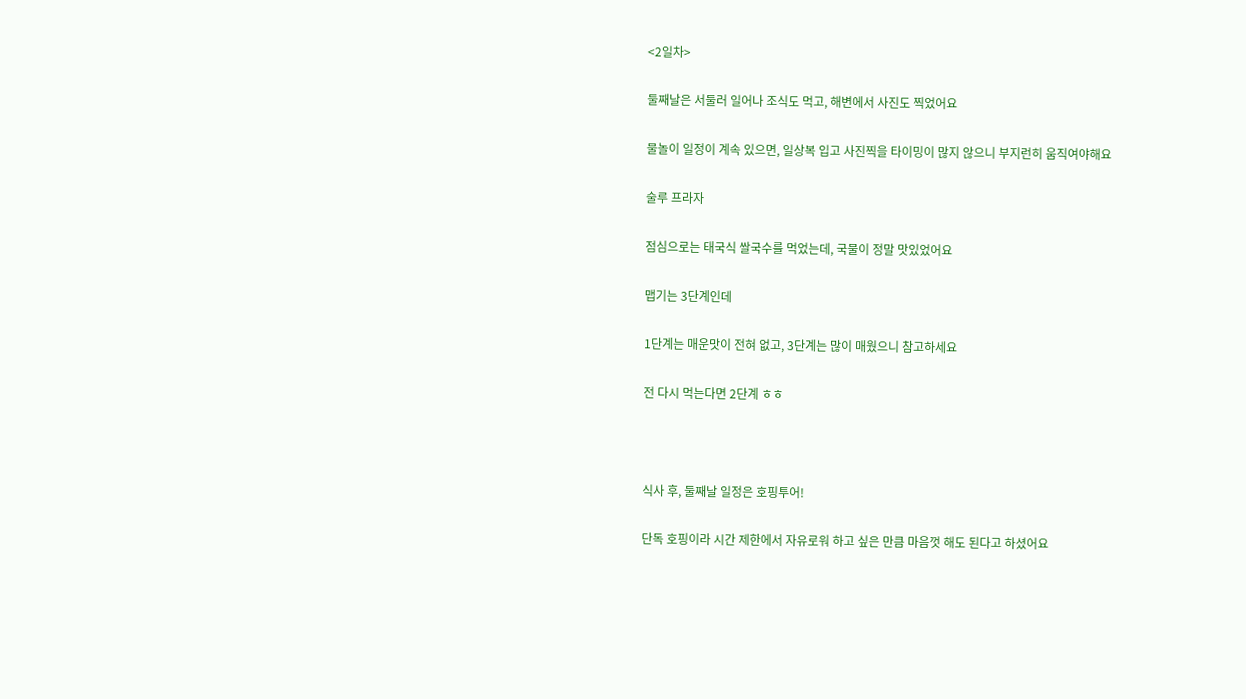<2일차>

둘째날은 서둘러 일어나 조식도 먹고, 해변에서 사진도 찍었어요

물놀이 일정이 계속 있으면, 일상복 입고 사진찍을 타이밍이 많지 않으니 부지런히 움직여야해요

술루 프라자

점심으로는 태국식 쌀국수를 먹었는데, 국물이 정말 맛있었어요

맵기는 3단계인데

1단계는 매운맛이 전혀 없고, 3단계는 많이 매웠으니 참고하세요

전 다시 먹는다면 2단계 ㅎㅎ



식사 후, 둘째날 일정은 호핑투어!

단독 호핑이라 시간 제한에서 자유로워 하고 싶은 만큼 마음껏 해도 된다고 하셨어요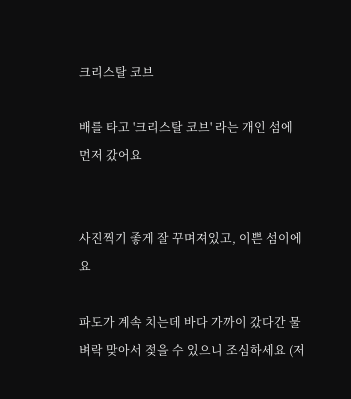크리스탈 코브

배를 타고 '크리스탈 코브' 라는 개인 섬에 먼저 갔어요


사진찍기 좋게 잘 꾸며져있고, 이쁜 섬이에요

파도가 계속 치는데 바다 가까이 갔다간 물벼락 맞아서 젖을 수 있으니 조심하세요 (저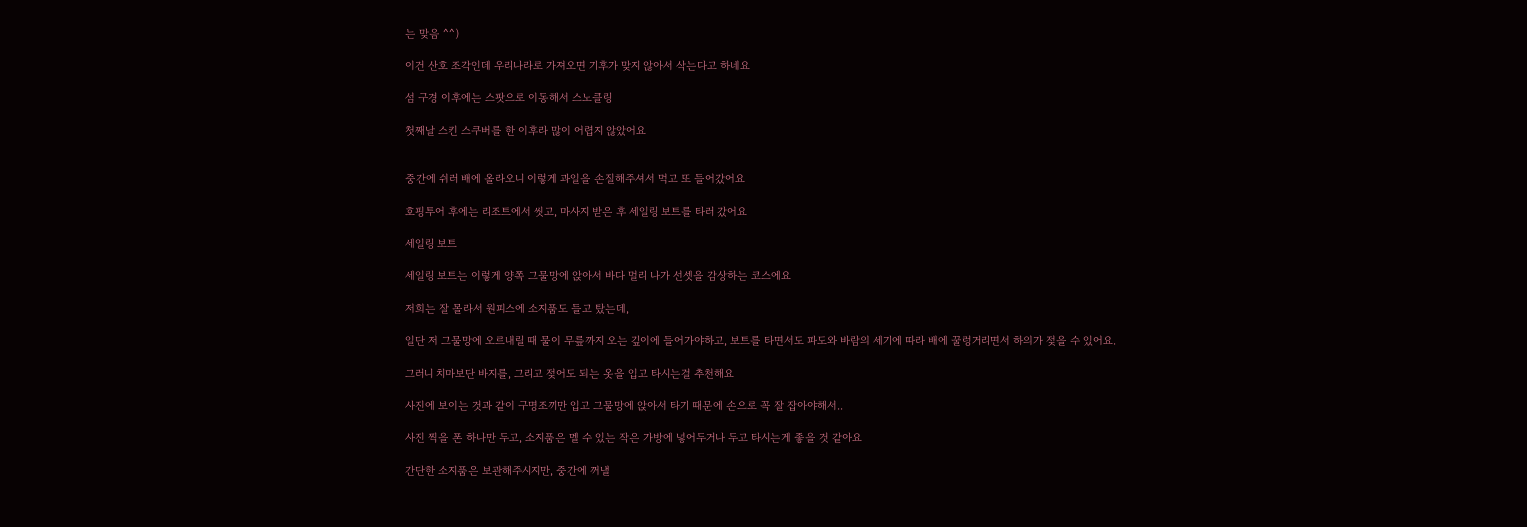는 맞음 ^^)

이건 산호 조각인데 우리나라로 가져오면 기후가 맞지 않아서 삭는다고 하네요

섬 구경 이후에는 스팟으로 이동해서 스노클링

첫째날 스킨 스쿠버를 한 이후라 많이 어렵지 않았어요


중간에 쉬러 배에 올라오니 이렇게 과일을 손질해주셔서 먹고 또 들어갔어요

호핑투어 후에는 리조트에서 씻고, 마사지 받은 후 세일링 보트를 타러 갔어요

세일링 보트

세일링 보트는 이렇게 양쪽 그물망에 앉아서 바다 멀리 나가 선셋을 감상하는 코스에요

저희는 잘 몰라서 원피스에 소지품도 들고 탔는데,

일단 저 그물망에 오르내릴 때 물이 무릎까지 오는 깊이에 들어가야하고, 보트를 타면서도 파도와 바람의 세기에 따라 배에 꿀렁거리면서 하의가 젖을 수 있어요.

그러니 치마보단 바지를, 그리고 젖어도 되는 옷을 입고 타시는걸 추천해요

사진에 보이는 것과 같이 구명조끼만 입고 그물망에 앉아서 타기 때문에 손으로 꼭 잘 잡아야해서..

사진 찍을 폰 하나만 두고, 소지품은 멜 수 있는 작은 가방에 넣어두거나 두고 타시는게 좋을 것 같아요

간단한 소지품은 보관해주시지만, 중간에 꺼낼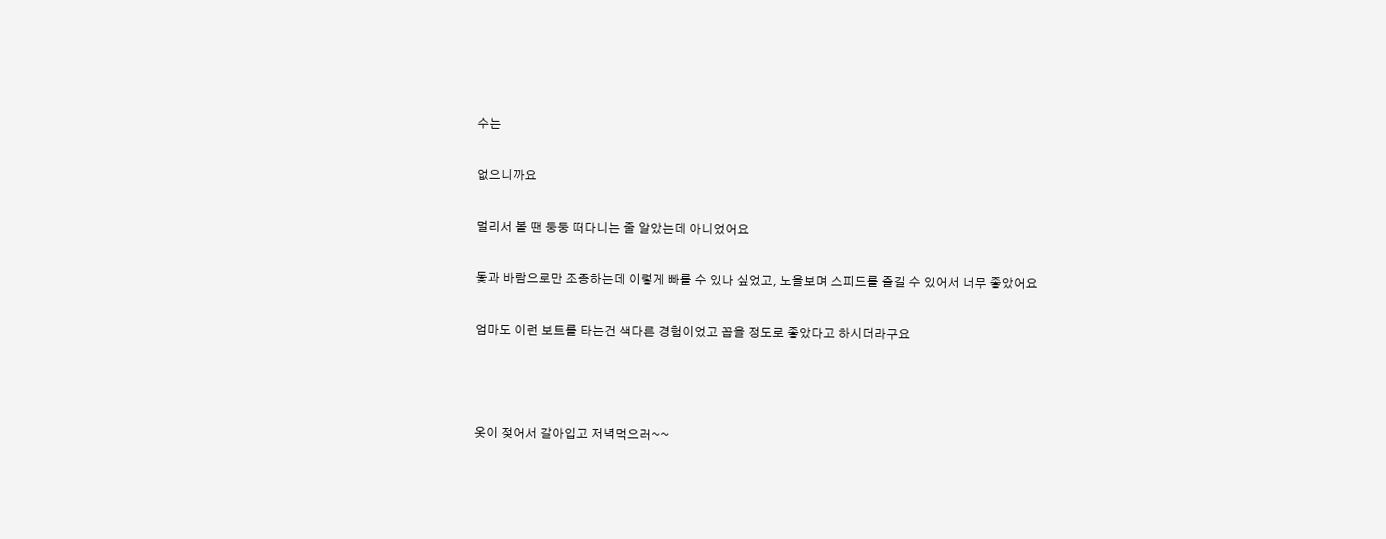수는

없으니까요

멀리서 볼 땐 둥둥 떠다니는 줄 알았는데 아니었어요

돛과 바람으로만 조종하는데 이렇게 빠를 수 있나 싶었고, 노을보며 스피드를 즐길 수 있어서 너무 좋았어요

엄마도 이런 보트를 타는건 색다른 경험이었고 꼽을 정도로 좋았다고 하시더라구요



옷이 젖어서 갈아입고 저녁먹으러~~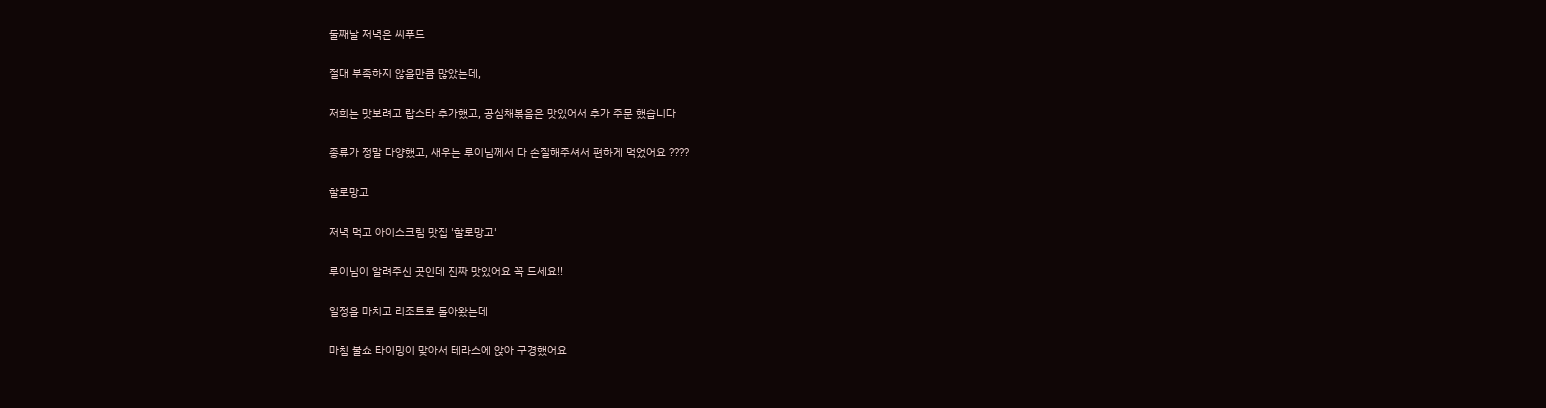둘째날 저녁은 씨푸드

절대 부족하지 않을만큼 많았는데,

저희는 맛보려고 랍스타 추가했고, 공심채볶음은 맛있어서 추가 주문 했습니다

종류가 정말 다양했고, 새우는 루이님께서 다 손질해주셔서 편하게 먹었어요 ????

할로망고

저녁 먹고 아이스크림 맛집 '할로망고'

루이님이 알려주신 곳인데 진짜 맛있어요 꼭 드세요!!

일정을 마치고 리조트로 돌아왔는데

마침 불쇼 타이밍이 맞아서 테라스에 앉아 구경했어요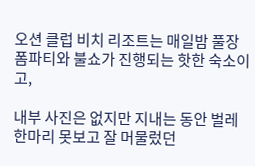오션 클럽 비치 리조트는 매일밤 풀장 폼파티와 불쇼가 진행되는 핫한 숙소이고,

내부 사진은 없지만 지내는 동안 벌레 한마리 못보고 잘 머물렀던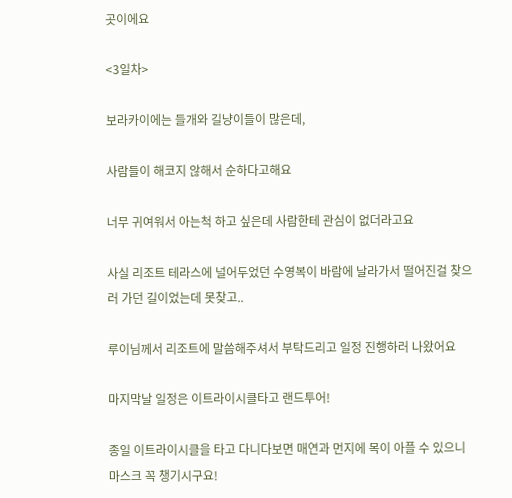곳이에요

<3일차>

보라카이에는 들개와 길냥이들이 많은데,

사람들이 해코지 않해서 순하다고해요

너무 귀여워서 아는척 하고 싶은데 사람한테 관심이 없더라고요

사실 리조트 테라스에 널어두었던 수영복이 바람에 날라가서 떨어진걸 찾으러 가던 길이었는데 못찾고..

루이님께서 리조트에 말씀해주셔서 부탁드리고 일정 진행하러 나왔어요

마지막날 일정은 이트라이시클타고 랜드투어!

종일 이트라이시클을 타고 다니다보면 매연과 먼지에 목이 아플 수 있으니 마스크 꼭 챙기시구요!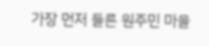가장 먼저 들른 원주민 마을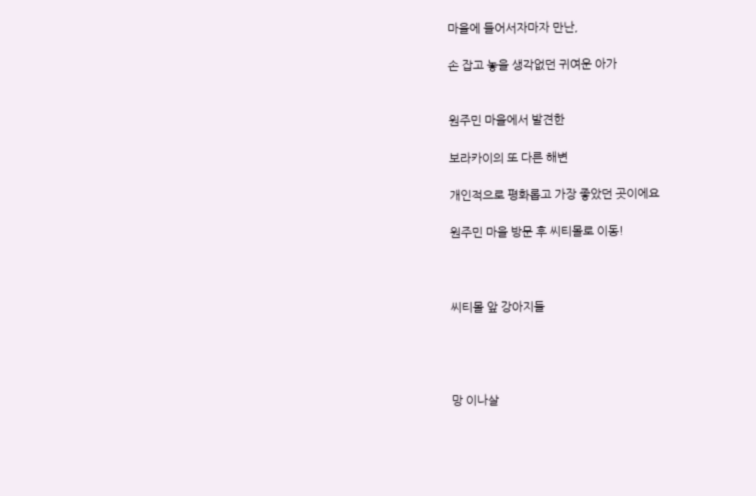마을에 들어서자마자 만난,

손 잡고 놓을 생각없던 귀여운 아가


원주민 마을에서 발견한

보라카이의 또 다른 해변

개인적으로 평화롭고 가장 좋았던 곳이에요

원주민 마을 방문 후 씨티몰로 이동!



씨티몰 앞 강아지들




망 이나살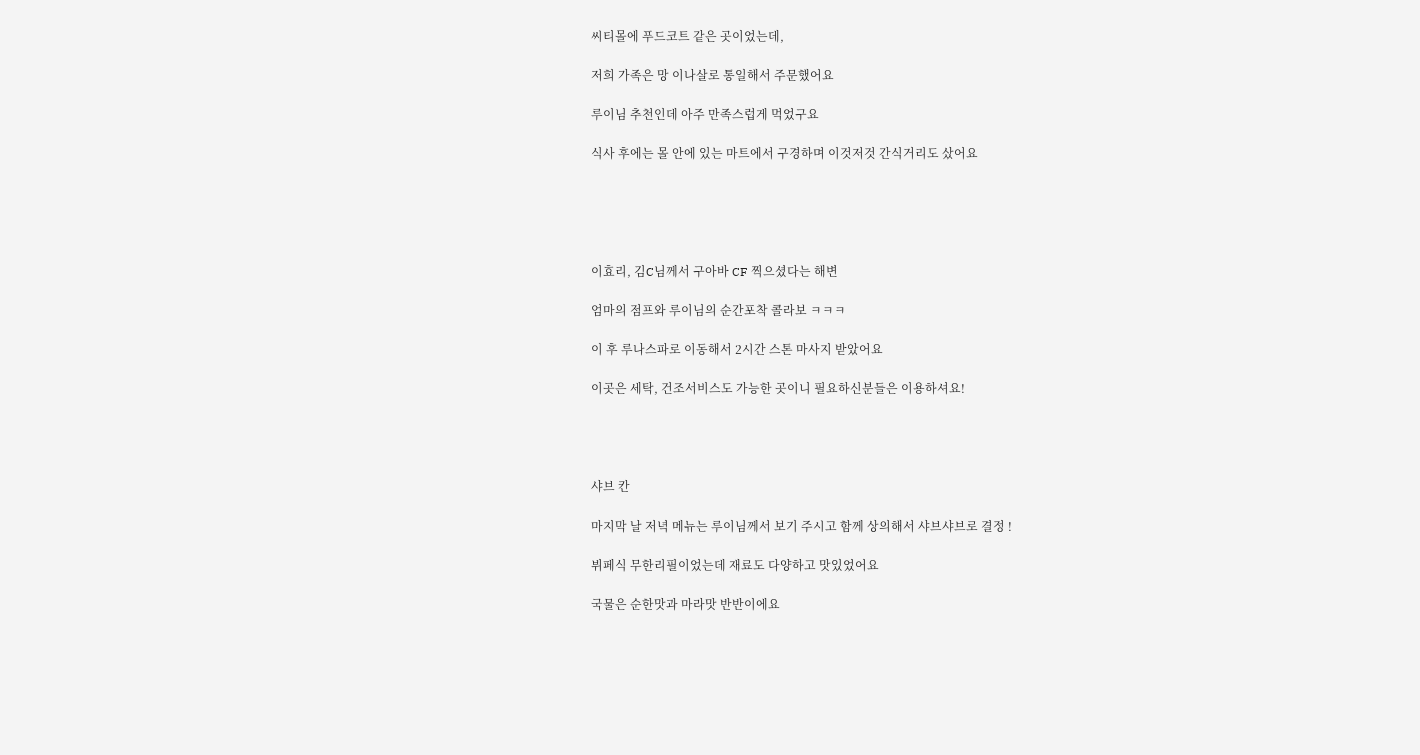씨티몰에 푸드코트 같은 곳이었는데,

저희 가족은 망 이나살로 통일해서 주문했어요

루이님 추천인데 아주 만족스럽게 먹었구요

식사 후에는 몰 안에 있는 마트에서 구경하며 이것저것 간식거리도 샀어요





이효리, 김C님께서 구아바 CF 찍으셨다는 해변

엄마의 점프와 루이님의 순간포착 콜라보 ㅋㅋㅋ

이 후 루나스파로 이동해서 2시간 스톤 마사지 받았어요

이곳은 세탁, 건조서비스도 가능한 곳이니 필요하신분들은 이용하셔요!




샤브 칸

마지막 날 저녁 메뉴는 루이님께서 보기 주시고 함께 상의해서 샤브샤브로 결정 !

뷔페식 무한리필이었는데 재료도 다양하고 맛있었어요

국물은 순한맛과 마라맛 반반이에요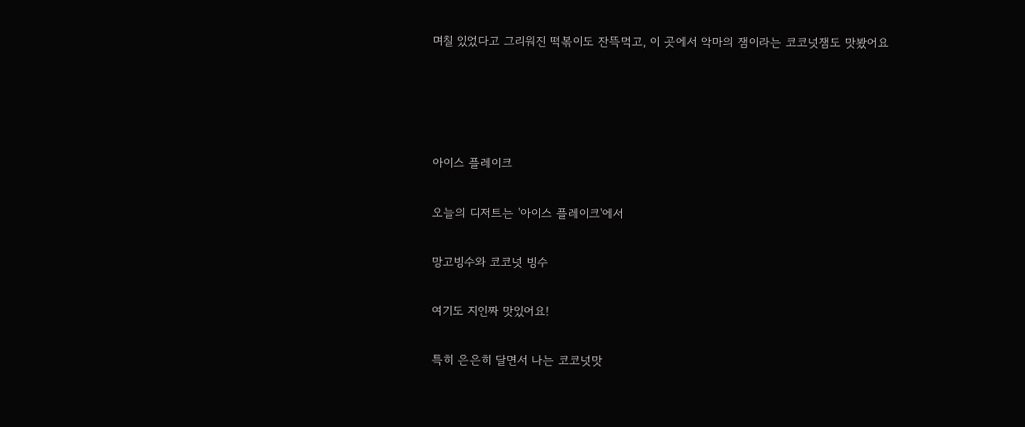며칠 있었다고 그리워진 떡볶이도 잔뜩먹고, 이 곳에서 악마의 잼이라는 코코넛잼도 맛봤어요




아이스 플레이크

오늘의 디저트는 '아이스 플레이크'에서

망고빙수와 코코넛 빙수

여기도 지인짜 맛있어요!

특히 은은히 달면서 나는 코코넛맛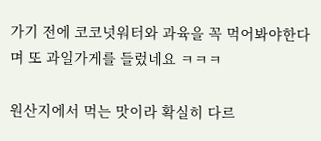가기 전에 코코넛워터와 과육을 꼭 먹어봐야한다며 또 과일가게를 들렀네요 ㅋㅋㅋ

원산지에서 먹는 맛이라 확실히 다르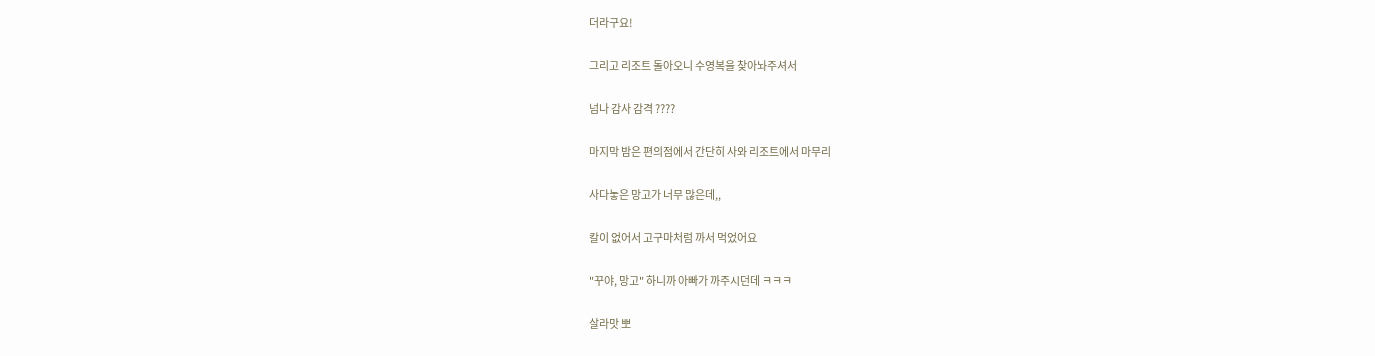더라구요!

그리고 리조트 돌아오니 수영복을 찾아놔주셔서

넘나 감사 감격 ????

마지막 밤은 편의점에서 간단히 사와 리조트에서 마무리

사다놓은 망고가 너무 많은데,,

칼이 없어서 고구마처럼 까서 먹었어요

"꾸야, 망고" 하니까 아빠가 까주시던데 ㅋㅋㅋ

살라맛 뽀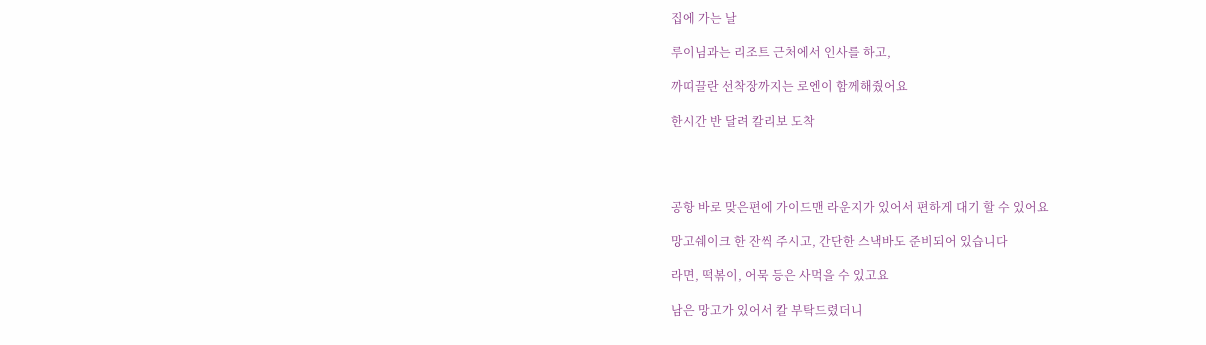집에 가는 날

루이님과는 리조트 근처에서 인사를 하고,

까띠끌란 선착장까지는 로엔이 함께해줬어요

한시간 반 달려 칼리보 도착




공항 바로 맞은편에 가이드맨 라운지가 있어서 편하게 대기 할 수 있어요

망고쉐이크 한 잔씩 주시고, 간단한 스낵바도 준비되어 있습니다

라면, 떡볶이, 어묵 등은 사먹을 수 있고요

남은 망고가 있어서 칼 부탁드렸더니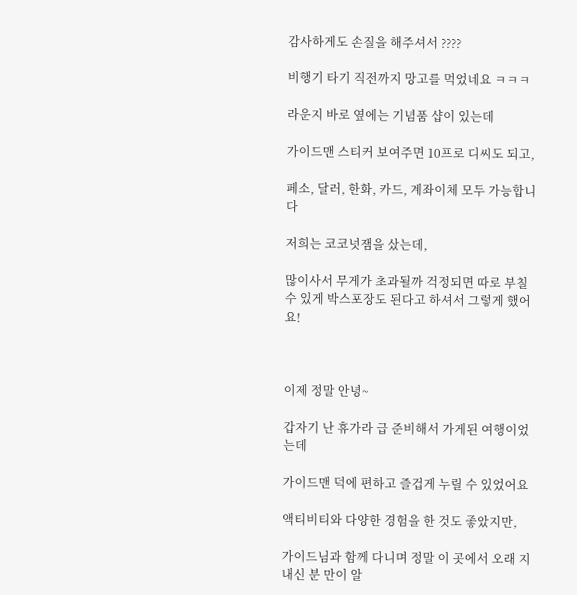감사하게도 손질을 해주셔서 ????

비행기 타기 직전까지 망고를 먹었네요 ㅋㅋㅋ

라운지 바로 옆에는 기념품 샵이 있는데

가이드맨 스티커 보여주면 10프로 디씨도 되고,

페소, 달러, 한화, 카드, 계좌이체 모두 가능합니다

저희는 코코넛잼을 샀는데,

많이사서 무게가 초과될까 걱정되면 따로 부칠 수 있게 박스포장도 된다고 하셔서 그렇게 했어요!



이제 정말 안녕~

갑자기 난 휴가라 급 준비해서 가게된 여행이었는데

가이드맨 덕에 편하고 즐겁게 누릴 수 있었어요

액티비티와 다양한 경험을 한 것도 좋았지만,

가이드님과 함께 다니며 정말 이 곳에서 오래 지내신 분 만이 알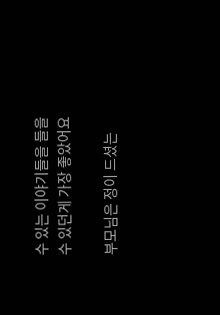수 있는 이야기들을 들을 수 있던게 가장 좋았어요

부모님은 정이 드셨는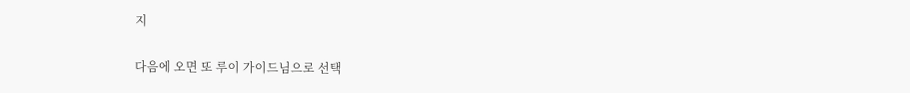지

다음에 오면 또 루이 가이드님으로 선택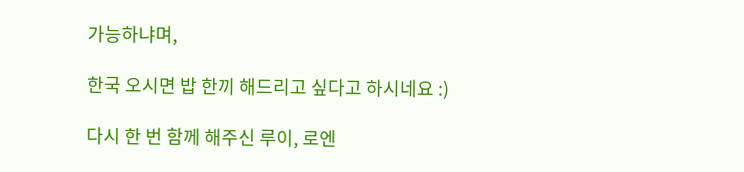가능하냐며,

한국 오시면 밥 한끼 해드리고 싶다고 하시네요 :)

다시 한 번 함께 해주신 루이, 로엔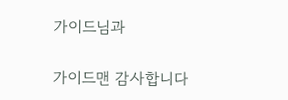가이드님과

가이드맨 감사합니다